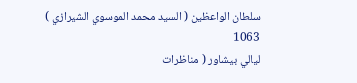سلطان الواعظين ( السيد محمد الموسوي الشيرازي )
1063
ليالي بيشاور ( مناظرات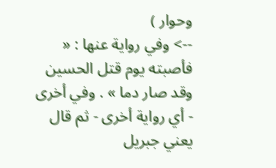وحوار )
--> وفي رواية عنها : « فأصبته يوم قتل الحسين وقد صار دما » . وفي أخرى - أي رواية أخرى - ثم قال يعني جبريل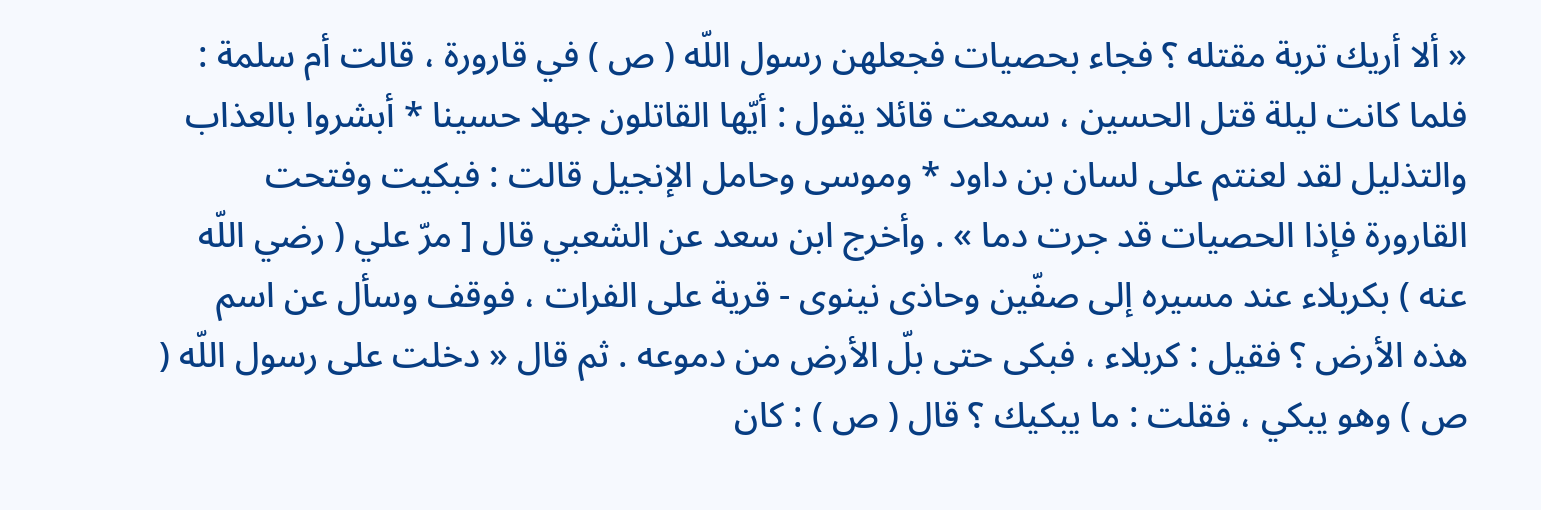« ألا أريك تربة مقتله ؟ فجاء بحصيات فجعلهن رسول اللّه ( ص ) في قارورة ، قالت أم سلمة : فلما كانت ليلة قتل الحسين ، سمعت قائلا يقول : أيّها القاتلون جهلا حسينا * أبشروا بالعذاب والتذليل لقد لعنتم على لسان بن داود * وموسى وحامل الإنجيل قالت : فبكيت وفتحت القارورة فإذا الحصيات قد جرت دما » . وأخرج ابن سعد عن الشعبي قال [ مرّ علي ( رضي اللّه عنه ) بكربلاء عند مسيره إلى صفّين وحاذى نينوى - قرية على الفرات ، فوقف وسأل عن اسم هذه الأرض ؟ فقيل : كربلاء ، فبكى حتى بلّ الأرض من دموعه . ثم قال « دخلت على رسول اللّه ( ص ) وهو يبكي ، فقلت : ما يبكيك ؟ قال ( ص ) : كان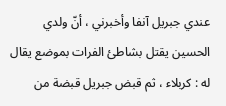عندي جبريل آنفا وأخبرني ، أنّ ولدي الحسين يقتل بشاطئ الفرات بموضع يقال له : كربلاء ، ثم قبض جبريل قبضة من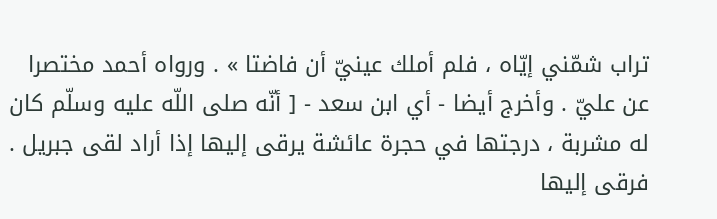تراب شمّني إيّاه ، فلم أملك عينيّ أن فاضتا » . ورواه أحمد مختصرا عن عليّ . وأخرج أيضا - أي ابن سعد - [ أنّه صلى اللّه عليه وسلّم كان له مشربة ، درجتها في حجرة عائشة يرقى إليها إذا أراد لقى جبريل . فرقى إليها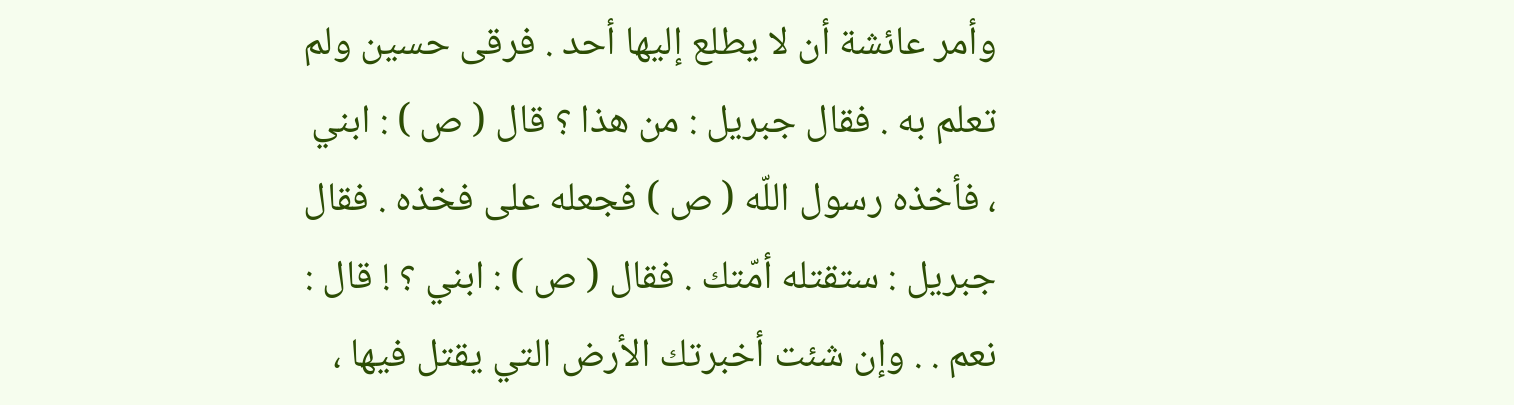وأمر عائشة أن لا يطلع إليها أحد . فرقى حسين ولم تعلم به . فقال جبريل : من هذا ؟ قال ( ص ) : ابني ، فأخذه رسول اللّه ( ص ) فجعله على فخذه . فقال جبريل : ستقتله أمّتك . فقال ( ص ) : ابني ؟ ! قال : نعم . . وإن شئت أخبرتك الأرض التي يقتل فيها ،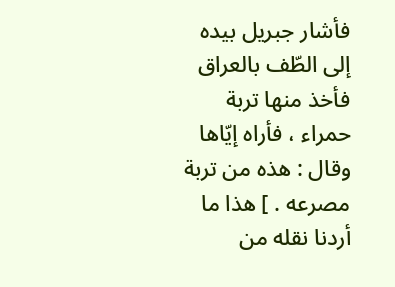فأشار جبريل بيده إلى الطّف بالعراق فأخذ منها تربة حمراء ، فأراه إيّاها وقال : هذه من تربة مصرعه . ] هذا ما أردنا نقله من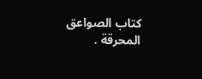كتاب الصواعق المحرقة .